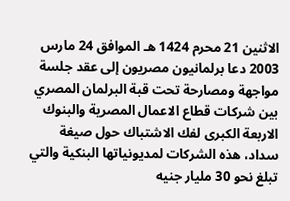الاثنين 21 محرم 1424 هـ الموافق 24 مارس 2003 دعا برلمانيون مصريون إلى عقد جلسة مواجهة ومصارحة تحت قبة البرلمان المصري بين شركات قطاع الاعمال المصرية والبنوك الاربعة الكبرى لفك الاشتباك حول صيغة سداد، هذه الشركات لمديونياتها البنكية والتي تبلغ نحو 30 مليار جنيه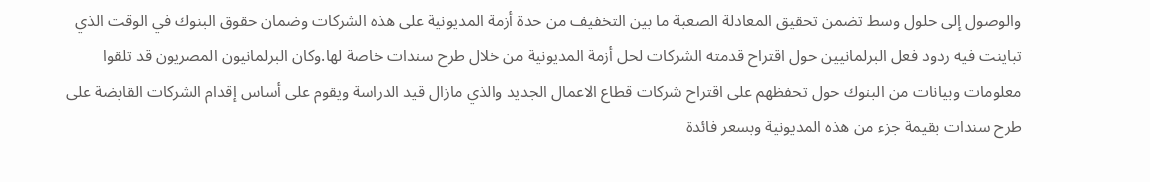والوصول إلى حلول وسط تضمن تحقيق المعادلة الصعبة ما بين التخفيف من حدة أزمة المديونية على هذه الشركات وضمان حقوق البنوك في الوقت الذي تباينت فيه ردود فعل البرلمانيين حول اقتراح قدمته الشركات لحل أزمة المديونية من خلال طرح سندات خاصة لها.وكان البرلمانيون المصريون قد تلقوا معلومات وبيانات من البنوك حول تحفظهم على اقتراح شركات قطاع الاعمال الجديد والذي مازال قيد الدراسة ويقوم على أساس إقدام الشركات القابضة على طرح سندات بقيمة جزء من هذه المديونية وبسعر فائدة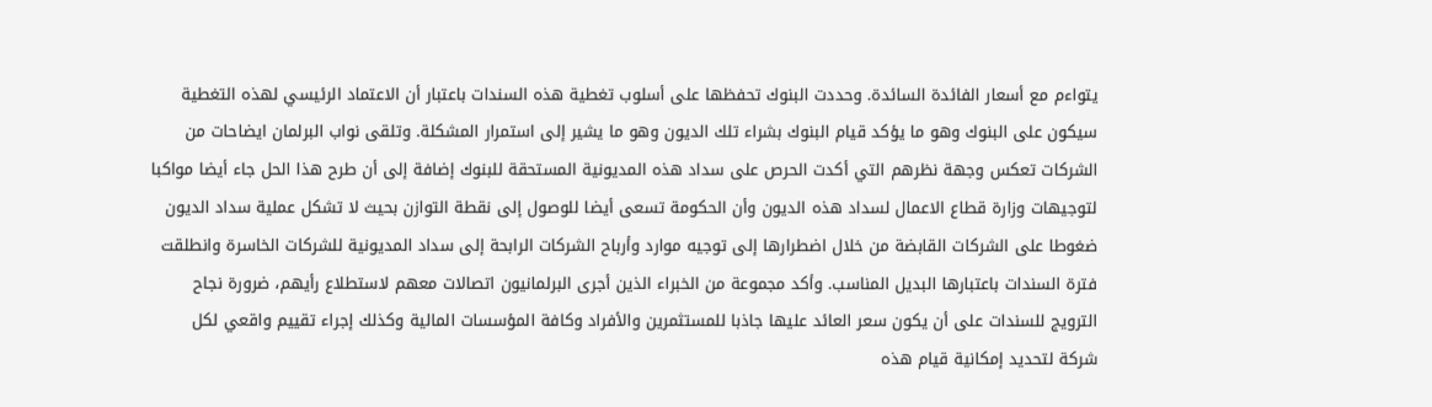يتواءم مع أسعار الفائدة السائدة. وحددت البنوك تحفظها على أسلوب تغطية هذه السندات باعتبار أن الاعتماد الرئيسي لهذه التغطية سيكون على البنوك وهو ما يؤكد قيام البنوك بشراء تلك الديون وهو ما يشير إلى استمرار المشكلة. وتلقى نواب البرلمان ايضاحات من الشركات تعكس وجهة نظرهم التي أكدت الحرص على سداد هذه المديونية المستحقة للبنوك إضافة إلى أن طرح هذا الحل جاء أيضا مواكبا لتوجيهات وزارة قطاع الاعمال لسداد هذه الديون وأن الحكومة تسعى أيضا للوصول إلى نقطة التوازن بحيث لا تشكل عملية سداد الديون ضغوطا على الشركات القابضة من خلال اضطرارها إلى توجيه موارد وأرباح الشركات الرابحة إلى سداد المديونية للشركات الخاسرة وانطلقت فترة السندات باعتبارها البديل المناسب. وأكد مجموعة من الخبراء الذين أجرى البرلمانيون اتصالات معهم لاستطلاع رأيهم، ضرورة نجاح الترويج للسندات على أن يكون سعر العائد عليها جاذبا للمستثمرين والأفراد وكافة المؤسسات المالية وكذلك إجراء تقييم واقعي لكل شركة لتحديد إمكانية قيام هذه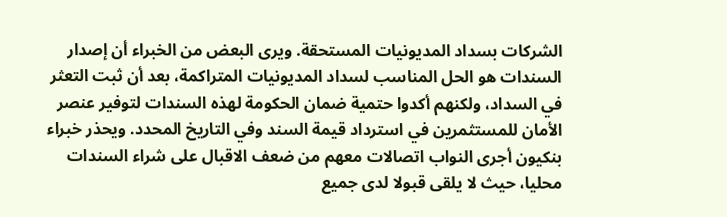الشركات بسداد المديونيات المستحقة. ويرى البعض من الخبراء أن إصدار السندات هو الحل المناسب لسداد المديونيات المتراكمة، بعد أن ثبت التعثر في السداد، ولكنهم أكدوا حتمية ضمان الحكومة لهذه السندات لتوفير عنصر الأمان للمستثمرين في استرداد قيمة السند وفي التاريخ المحدد. ويحذر خبراء بنكيون أجرى النواب اتصالات معهم من ضعف الاقبال على شراء السندات محليا، حيث لا يلقى قبولا لدى جميع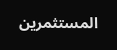المستثمرين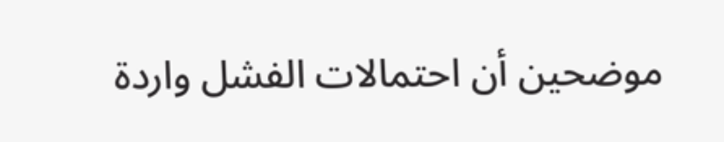موضحين أن احتمالات الفشل واردة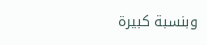وبنسبة كبيرة